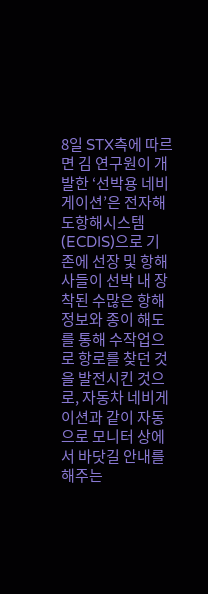8일 STX측에 따르면 김 연구원이 개발한 ‘선박용 네비게이션’은 전자해도항해시스템(ECDIS)으로 기존에 선장 및 항해사들이 선박 내 장착된 수많은 항해 정보와 종이 해도를 통해 수작업으로 항로를 찾던 것을 발전시킨 것으로, 자동차 네비게이션과 같이 자동으로 모니터 상에서 바닷길 안내를 해주는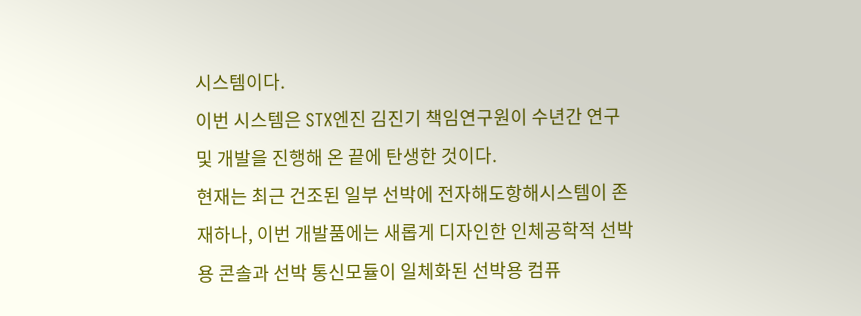시스템이다.
이번 시스템은 STX엔진 김진기 책임연구원이 수년간 연구 및 개발을 진행해 온 끝에 탄생한 것이다.
현재는 최근 건조된 일부 선박에 전자해도항해시스템이 존재하나, 이번 개발품에는 새롭게 디자인한 인체공학적 선박용 콘솔과 선박 통신모듈이 일체화된 선박용 컴퓨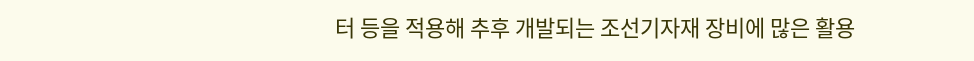터 등을 적용해 추후 개발되는 조선기자재 장비에 많은 활용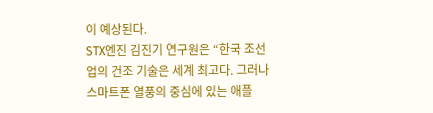이 예상된다.
STX엔진 김진기 연구원은 “한국 조선업의 건조 기술은 세계 최고다. 그러나 스마트폰 열풍의 중심에 있는 애플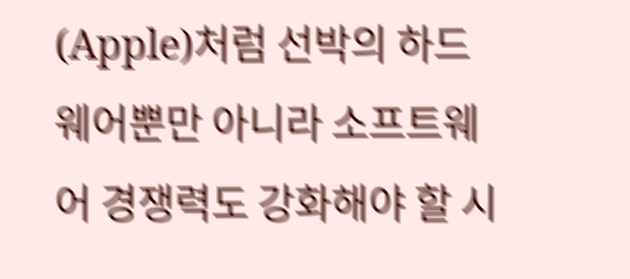(Apple)처럼 선박의 하드웨어뿐만 아니라 소프트웨어 경쟁력도 강화해야 할 시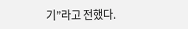기”라고 전했다.